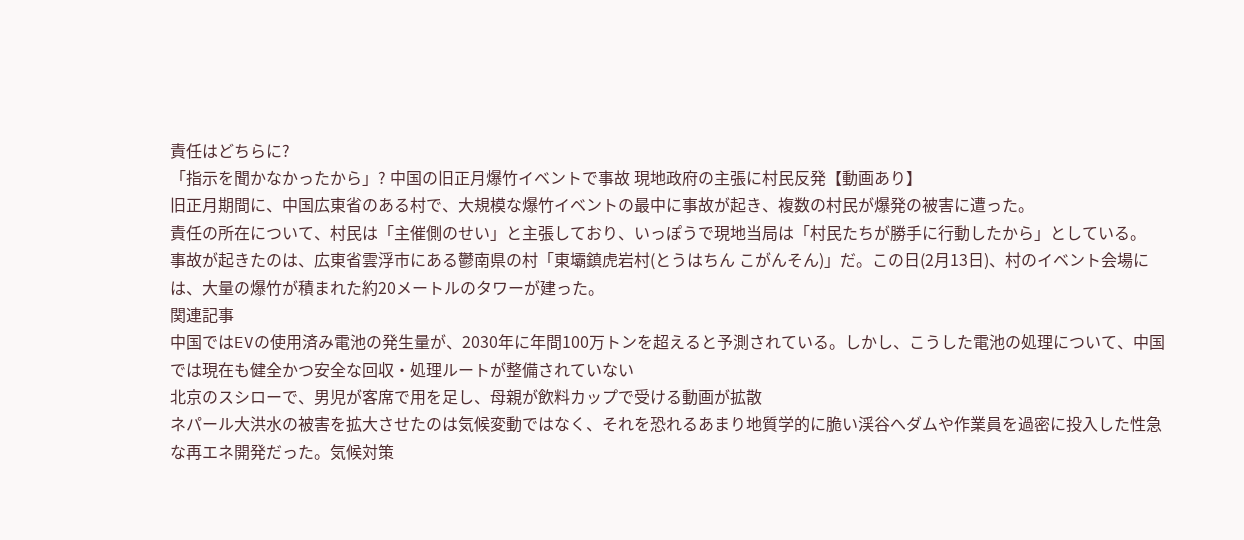責任はどちらに?
「指示を聞かなかったから」? 中国の旧正月爆竹イベントで事故 現地政府の主張に村民反発【動画あり】
旧正月期間に、中国広東省のある村で、大規模な爆竹イベントの最中に事故が起き、複数の村民が爆発の被害に遭った。
責任の所在について、村民は「主催側のせい」と主張しており、いっぽうで現地当局は「村民たちが勝手に行動したから」としている。
事故が起きたのは、広東省雲浮市にある鬱南県の村「東壩鎮虎岩村(とうはちん こがんそん)」だ。この日(2月13日)、村のイベント会場には、大量の爆竹が積まれた約20メートルのタワーが建った。
関連記事
中国ではEVの使用済み電池の発生量が、2030年に年間100万トンを超えると予測されている。しかし、こうした電池の処理について、中国では現在も健全かつ安全な回収・処理ルートが整備されていない
北京のスシローで、男児が客席で用を足し、母親が飲料カップで受ける動画が拡散
ネパール大洪水の被害を拡大させたのは気候変動ではなく、それを恐れるあまり地質学的に脆い渓谷へダムや作業員を過密に投入した性急な再エネ開発だった。気候対策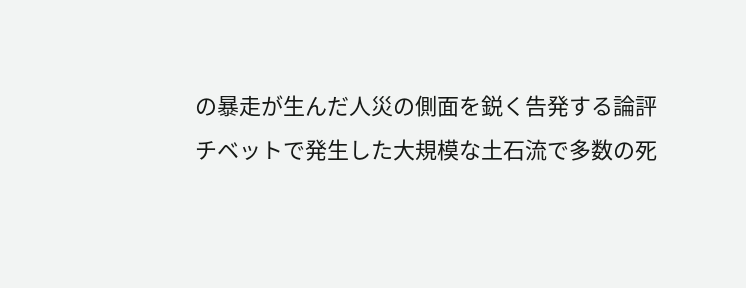の暴走が生んだ人災の側面を鋭く告発する論評
チベットで発生した大規模な土石流で多数の死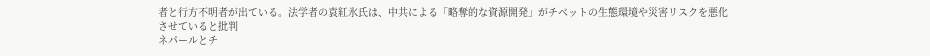者と行方不明者が出ている。法学者の袁紅氷氏は、中共による「略奪的な資源開発」がチベットの生態環境や災害リスクを悪化させていると批判
ネパールとチ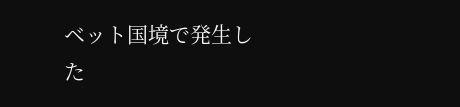ベット国境で発生した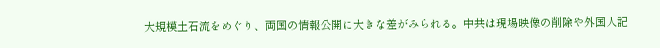大規模土石流をめぐり、両国の情報公開に大きな差がみられる。中共は現場映像の削除や外国人記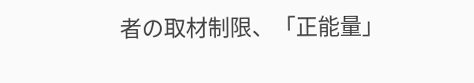者の取材制限、「正能量」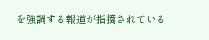を強調する報道が指摘されている